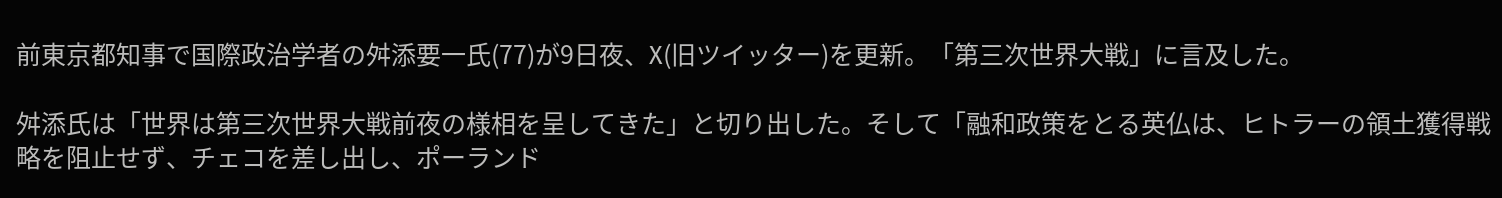前東京都知事で国際政治学者の舛添要一氏(77)が9日夜、X(旧ツイッター)を更新。「第三次世界大戦」に言及した。

舛添氏は「世界は第三次世界大戦前夜の様相を呈してきた」と切り出した。そして「融和政策をとる英仏は、ヒトラーの領土獲得戦略を阻止せず、チェコを差し出し、ポーランド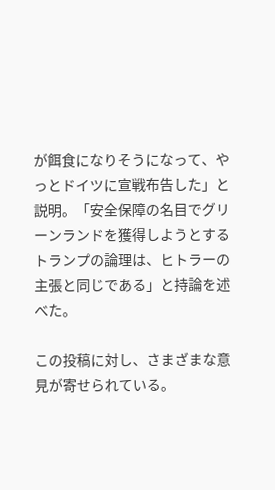が餌食になりそうになって、やっとドイツに宣戦布告した」と説明。「安全保障の名目でグリーンランドを獲得しようとするトランプの論理は、ヒトラーの主張と同じである」と持論を述べた。

この投稿に対し、さまざまな意見が寄せられている。